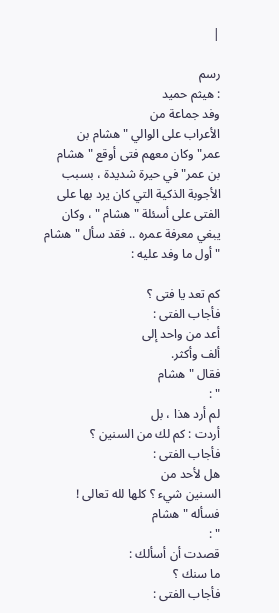|

رسم
: هيثم حميد
وفد جماعة من
الأعراب على الوالي " هشام بن
عمر" وكان معهم فتى أوقع " هشام
بن عمر" في حيرة شديدة ، بسبب
الأجوبة الذكية التي كان يرد بها على
الفتى على أسئلة " هشام " ، وكان
يبغي معرفة عمره .. فقد سأل "هشام
" أول ما وفد عليه :

كم تعد يا فتى ؟
فأجاب الفتى :
أعد من واحد إلى
ألف وأكثر.
فقال " هشام
" :
لم أرد هذا ، بل
أردت : كم لك من السنين ؟
فأجاب الفتى :
هل لأحد من
السنين شيء ؟ كلها لله تعالى !
فسأله " هشام
" :
قصدت أن أسألك :
ما سنك ؟
فأجاب الفتى :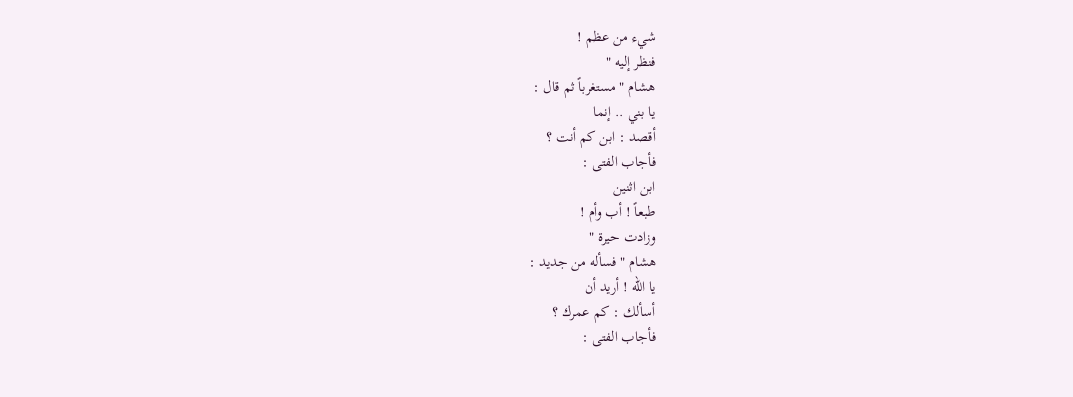شيء من عظم !
فنظر إليه "
هشام " مستغرباً ثم قال :
يا بني .. إنما
أقصد : ابن كم أنت ؟
فأجاب الفتى :
ابن اثنين
طبعاً ! أب وأم !
وزادت حيرة "
هشام " فسأله من جديد :
يا الله ! أريد أن
أسألك : كم عمرك ؟
فأجاب الفتى :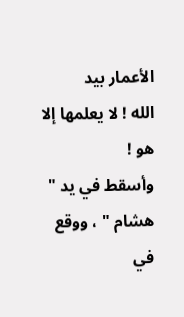الأعمار بيد
الله ! لا يعلمها إلا هو !
وأسقط في يد "
هشام " ، ووقع في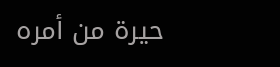حيرة من أمره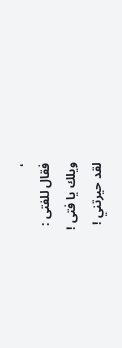،
فقال للفتى :
ويلك يا فتى !
لقد حيرتني !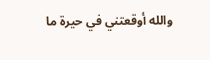والله أوقعتني في حيرة ما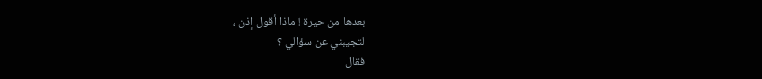بعدها من حيرة ! ماذا أقول إذن ،
لتجيبني عن سؤالي ؟
فقال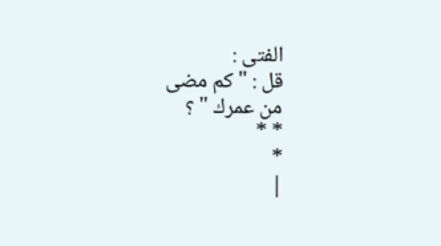الفتى :
قل : " كم مضى
من عمرك " ؟
* *
*
|